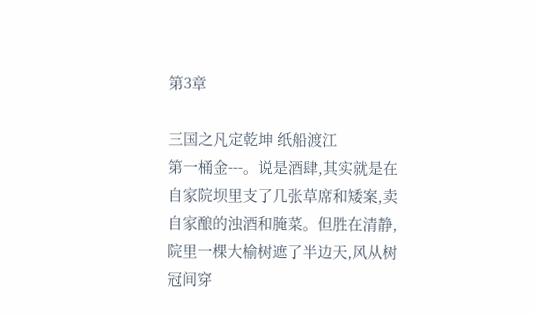第3章

三国之凡定乾坤 纸船渡江
第一桶金---。说是酒肆,其实就是在自家院坝里支了几张草席和矮案,卖自家酿的浊酒和腌菜。但胜在清静,院里一棵大榆树遮了半边天,风从树冠间穿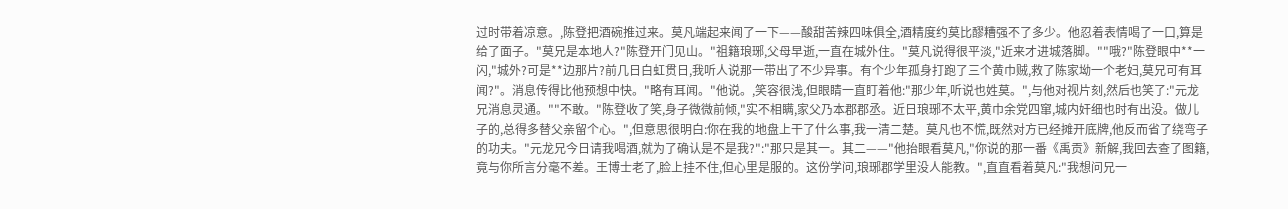过时带着凉意。,陈登把酒碗推过来。莫凡端起来闻了一下——酸甜苦辣四味俱全,酒精度约莫比醪糟强不了多少。他忍着表情喝了一口,算是给了面子。"莫兄是本地人?"陈登开门见山。"祖籍琅琊,父母早逝,一直在城外住。"莫凡说得很平淡,"近来才进城落脚。""哦?"陈登眼中**一闪,"城外?可是**边那片?前几日白虹贯日,我听人说那一带出了不少异事。有个少年孤身打跑了三个黄巾贼,救了陈家坳一个老妇,莫兄可有耳闻?"。消息传得比他预想中快。"略有耳闻。"他说。,笑容很浅,但眼睛一直盯着他:"那少年,听说也姓莫。",与他对视片刻,然后也笑了:"元龙兄消息灵通。""不敢。"陈登收了笑,身子微微前倾,"实不相瞒,家父乃本郡郡丞。近日琅琊不太平,黄巾余党四窜,城内奸细也时有出没。做儿子的,总得多替父亲留个心。",但意思很明白:你在我的地盘上干了什么事,我一清二楚。莫凡也不慌,既然对方已经摊开底牌,他反而省了绕弯子的功夫。"元龙兄今日请我喝酒,就为了确认是不是我?":"那只是其一。其二——"他抬眼看莫凡,"你说的那一番《禹贡》新解,我回去查了图籍,竟与你所言分毫不差。王博士老了,脸上挂不住,但心里是服的。这份学问,琅琊郡学里没人能教。",直直看着莫凡:"我想问兄一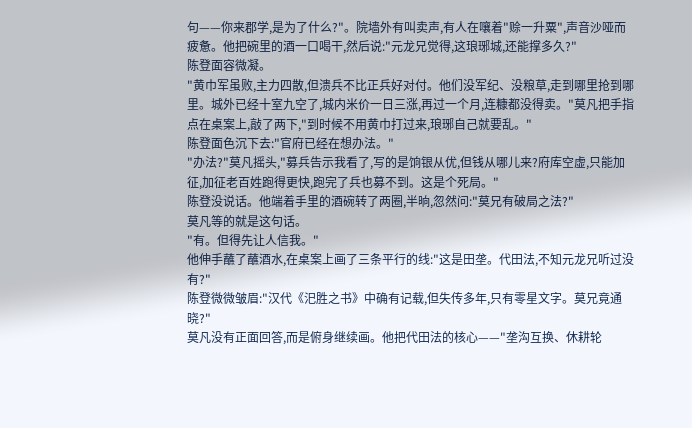句——你来郡学,是为了什么?"。院墙外有叫卖声,有人在嚷着"赊一升粟",声音沙哑而疲惫。他把碗里的酒一口喝干,然后说:"元龙兄觉得,这琅琊城,还能撑多久?"
陈登面容微凝。
"黄巾军虽败,主力四散,但溃兵不比正兵好对付。他们没军纪、没粮草,走到哪里抢到哪里。城外已经十室九空了,城内米价一日三涨,再过一个月,连糠都没得卖。"莫凡把手指点在桌案上,敲了两下,"到时候不用黄巾打过来,琅琊自己就要乱。"
陈登面色沉下去:"官府已经在想办法。"
"办法?"莫凡摇头,"募兵告示我看了,写的是饷银从优,但钱从哪儿来?府库空虚,只能加征,加征老百姓跑得更快,跑完了兵也募不到。这是个死局。"
陈登没说话。他端着手里的酒碗转了两圈,半晌,忽然问:"莫兄有破局之法?"
莫凡等的就是这句话。
"有。但得先让人信我。"
他伸手蘸了蘸酒水,在桌案上画了三条平行的线:"这是田垄。代田法,不知元龙兄听过没有?"
陈登微微皱眉:"汉代《汜胜之书》中确有记载,但失传多年,只有零星文字。莫兄竟通晓?"
莫凡没有正面回答,而是俯身继续画。他把代田法的核心——"垄沟互换、休耕轮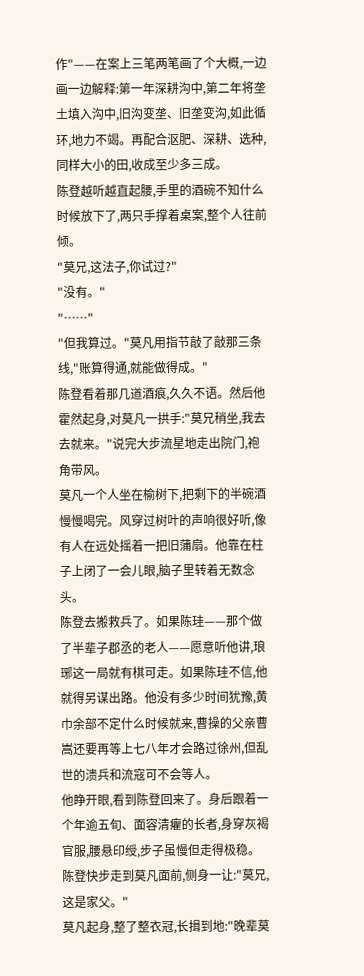作"——在案上三笔两笔画了个大概,一边画一边解释:第一年深耕沟中,第二年将垄土填入沟中,旧沟变垄、旧垄变沟,如此循环,地力不竭。再配合沤肥、深耕、选种,同样大小的田,收成至少多三成。
陈登越听越直起腰,手里的酒碗不知什么时候放下了,两只手撑着桌案,整个人往前倾。
"莫兄,这法子,你试过?"
"没有。"
"……"
"但我算过。"莫凡用指节敲了敲那三条线,"账算得通,就能做得成。"
陈登看着那几道酒痕,久久不语。然后他霍然起身,对莫凡一拱手:"莫兄稍坐,我去去就来。"说完大步流星地走出院门,袍角带风。
莫凡一个人坐在榆树下,把剩下的半碗酒慢慢喝完。风穿过树叶的声响很好听,像有人在远处摇着一把旧蒲扇。他靠在柱子上闭了一会儿眼,脑子里转着无数念头。
陈登去搬救兵了。如果陈珪——那个做了半辈子郡丞的老人——愿意听他讲,琅琊这一局就有棋可走。如果陈珪不信,他就得另谋出路。他没有多少时间犹豫,黄巾余部不定什么时候就来,曹操的父亲曹嵩还要再等上七八年才会路过徐州,但乱世的溃兵和流寇可不会等人。
他睁开眼,看到陈登回来了。身后跟着一个年逾五旬、面容清癯的长者,身穿灰褐官服,腰悬印绶,步子虽慢但走得极稳。
陈登快步走到莫凡面前,侧身一让:"莫兄,这是家父。"
莫凡起身,整了整衣冠,长揖到地:"晚辈莫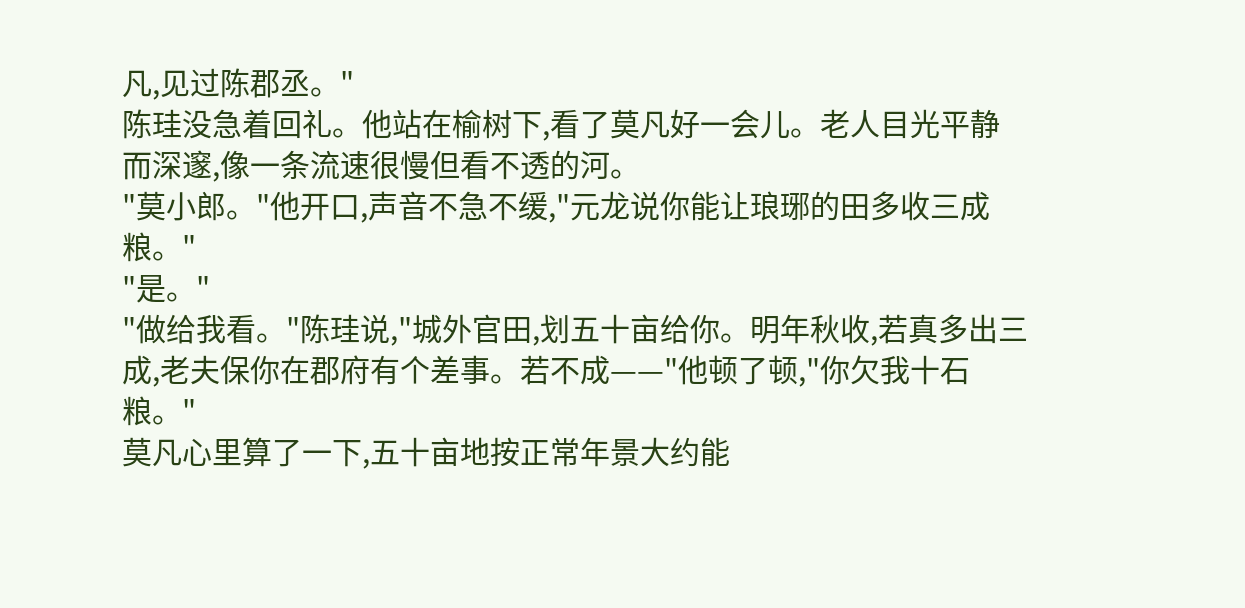凡,见过陈郡丞。"
陈珪没急着回礼。他站在榆树下,看了莫凡好一会儿。老人目光平静而深邃,像一条流速很慢但看不透的河。
"莫小郎。"他开口,声音不急不缓,"元龙说你能让琅琊的田多收三成粮。"
"是。"
"做给我看。"陈珪说,"城外官田,划五十亩给你。明年秋收,若真多出三成,老夫保你在郡府有个差事。若不成——"他顿了顿,"你欠我十石粮。"
莫凡心里算了一下,五十亩地按正常年景大约能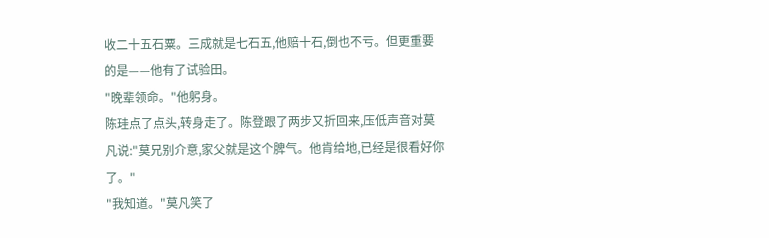收二十五石粟。三成就是七石五,他赔十石,倒也不亏。但更重要的是——他有了试验田。
"晚辈领命。"他躬身。
陈珪点了点头,转身走了。陈登跟了两步又折回来,压低声音对莫凡说:"莫兄别介意,家父就是这个脾气。他肯给地,已经是很看好你了。"
"我知道。"莫凡笑了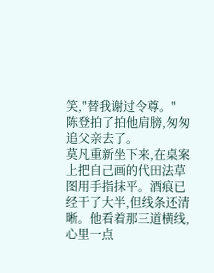笑,"替我谢过令尊。"
陈登拍了拍他肩膀,匆匆追父亲去了。
莫凡重新坐下来,在桌案上把自己画的代田法草图用手指抹平。酒痕已经干了大半,但线条还清晰。他看着那三道横线,心里一点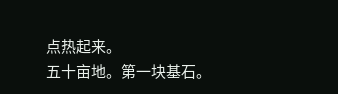点热起来。
五十亩地。第一块基石。